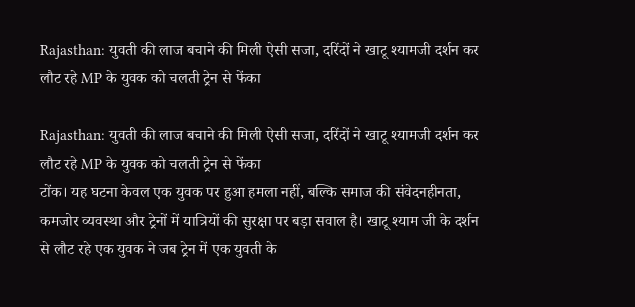Rajasthan: युवती की लाज बचाने की मिली ऐसी सजा, दरिंदों ने खाटू श्यामजी दर्शन कर लौट रहे MP के युवक को चलती ट्रेन से फेंका

Rajasthan: युवती की लाज बचाने की मिली ऐसी सजा, दरिंदों ने खाटू श्यामजी दर्शन कर लौट रहे MP के युवक को चलती ट्रेन से फेंका
टोंक। यह घटना केवल एक युवक पर हुआ हमला नहीं, बल्कि समाज की संवेदनहीनता, कमजोर व्यवस्था और ट्रेनों में यात्रियों की सुरक्षा पर बड़ा सवाल है। खाटू श्याम जी के दर्शन से लौट रहे एक युवक ने जब ट्रेन में एक युवती के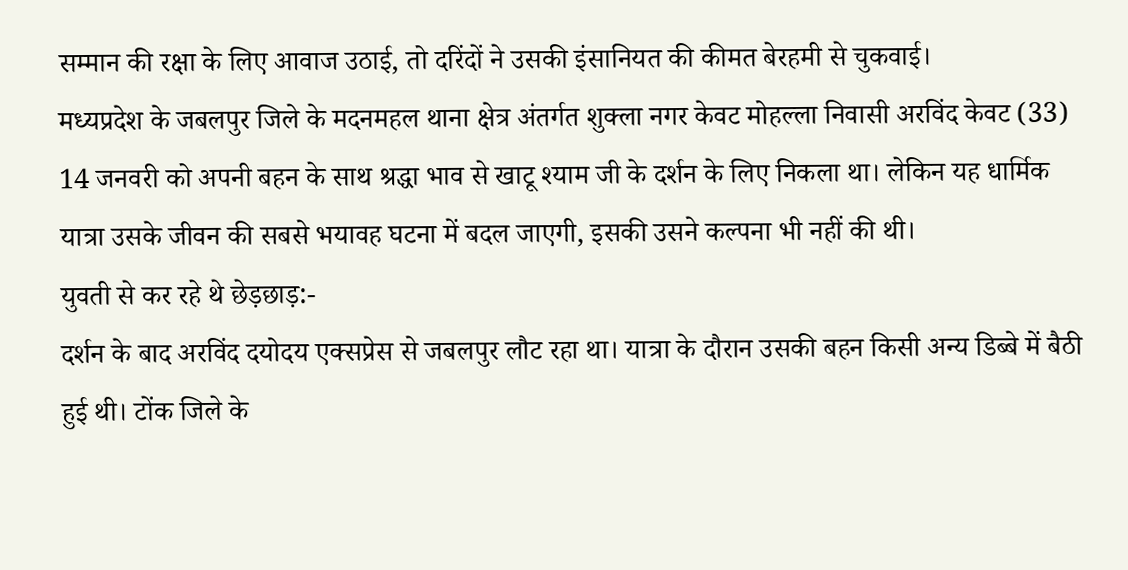सम्मान की रक्षा के लिए आवाज उठाई, तो दरिंदों ने उसकी इंसानियत की कीमत बेरहमी से चुकवाई।
मध्यप्रदेश के जबलपुर जिले के मदनमहल थाना क्षेत्र अंतर्गत शुक्ला नगर केवट मोहल्ला निवासी अरविंद केवट (33) 14 जनवरी को अपनी बहन के साथ श्रद्धा भाव से खाटू श्याम जी के दर्शन के लिए निकला था। लेकिन यह धार्मिक यात्रा उसके जीवन की सबसे भयावह घटना में बदल जाएगी, इसकी उसने कल्पना भी नहीं की थी।
युवती से कर रहे थे छेड़छाड़:-
दर्शन के बाद अरविंद दयोदय एक्सप्रेस से जबलपुर लौट रहा था। यात्रा के दौरान उसकी बहन किसी अन्य डिब्बे में बैठी हुई थी। टोंक जिले के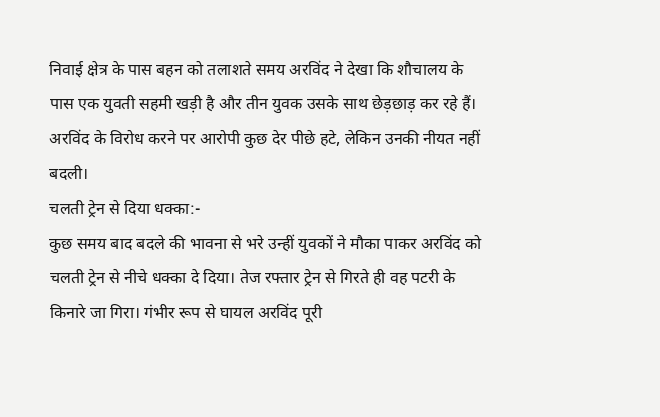निवाई क्षेत्र के पास बहन को तलाशते समय अरविंद ने देखा कि शौचालय के पास एक युवती सहमी खड़ी है और तीन युवक उसके साथ छेड़छाड़ कर रहे हैं। अरविंद के विरोध करने पर आरोपी कुछ देर पीछे हटे, लेकिन उनकी नीयत नहीं बदली।
चलती ट्रेन से दिया धक्का:-
कुछ समय बाद बदले की भावना से भरे उन्हीं युवकों ने मौका पाकर अरविंद को चलती ट्रेन से नीचे धक्का दे दिया। तेज रफ्तार ट्रेन से गिरते ही वह पटरी के किनारे जा गिरा। गंभीर रूप से घायल अरविंद पूरी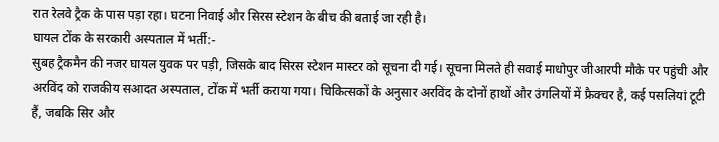रात रेलवे ट्रैक के पास पड़ा रहा। घटना निवाई और सिरस स्टेशन के बीच की बताई जा रही है।
घायल टोंक के सरकारी अस्पताल में भर्ती:-
सुबह ट्रैकमैन की नजर घायल युवक पर पड़ी, जिसके बाद सिरस स्टेशन मास्टर को सूचना दी गई। सूचना मिलते ही सवाई माधोपुर जीआरपी मौके पर पहुंची और अरविंद को राजकीय सआदत अस्पताल, टोंक में भर्ती कराया गया। चिकित्सकों के अनुसार अरविंद के दोनों हाथों और उंगलियों में फ्रैक्चर है, कई पसलियां टूटी हैं, जबकि सिर और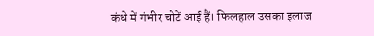कंधे में गंभीर चोटें आई हैं। फिलहाल उसका इलाज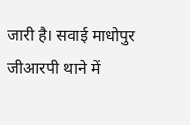जारी है। सवाई माधोपुर जीआरपी थाने में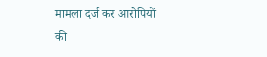मामला दर्ज कर आरोपियों की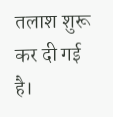तलाश शुरू कर दी गई है।